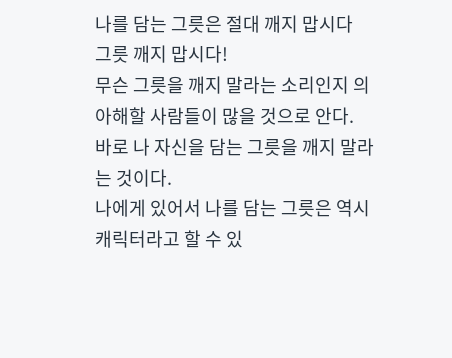나를 담는 그릇은 절대 깨지 맙시다
그릇 깨지 맙시다!
무슨 그릇을 깨지 말라는 소리인지 의아해할 사람들이 많을 것으로 안다.
바로 나 자신을 담는 그릇을 깨지 말라는 것이다.
나에게 있어서 나를 담는 그릇은 역시 캐릭터라고 할 수 있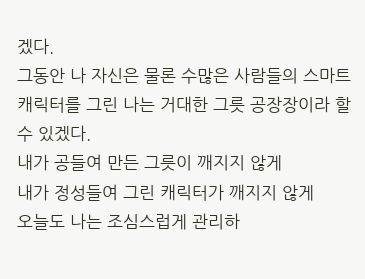겠다.
그동안 나 자신은 물론 수많은 사람들의 스마트 캐릭터를 그린 나는 거대한 그릇 공장장이라 할 수 있겠다.
내가 공들여 만든 그릇이 깨지지 않게
내가 정성들여 그린 캐릭터가 깨지지 않게
오늘도 나는 조심스럽게 관리하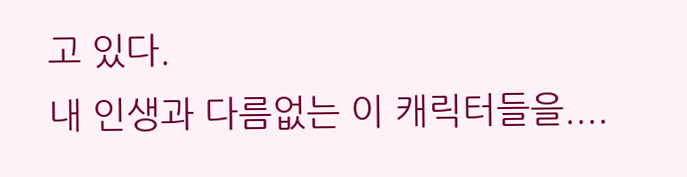고 있다.
내 인생과 다름없는 이 캐릭터들을....